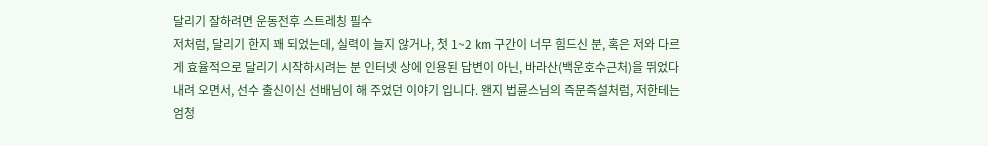달리기 잘하려면 운동전후 스트레칭 필수
저처럼, 달리기 한지 꽤 되었는데, 실력이 늘지 않거나, 첫 1~2 km 구간이 너무 힘드신 분, 혹은 저와 다르게 효율적으로 달리기 시작하시려는 분 인터넷 상에 인용된 답변이 아닌, 바라산(백운호수근처)을 뛰었다 내려 오면서, 선수 출신이신 선배님이 해 주었던 이야기 입니다. 왠지 법륜스님의 즉문즉설처럼, 저한테는 엄청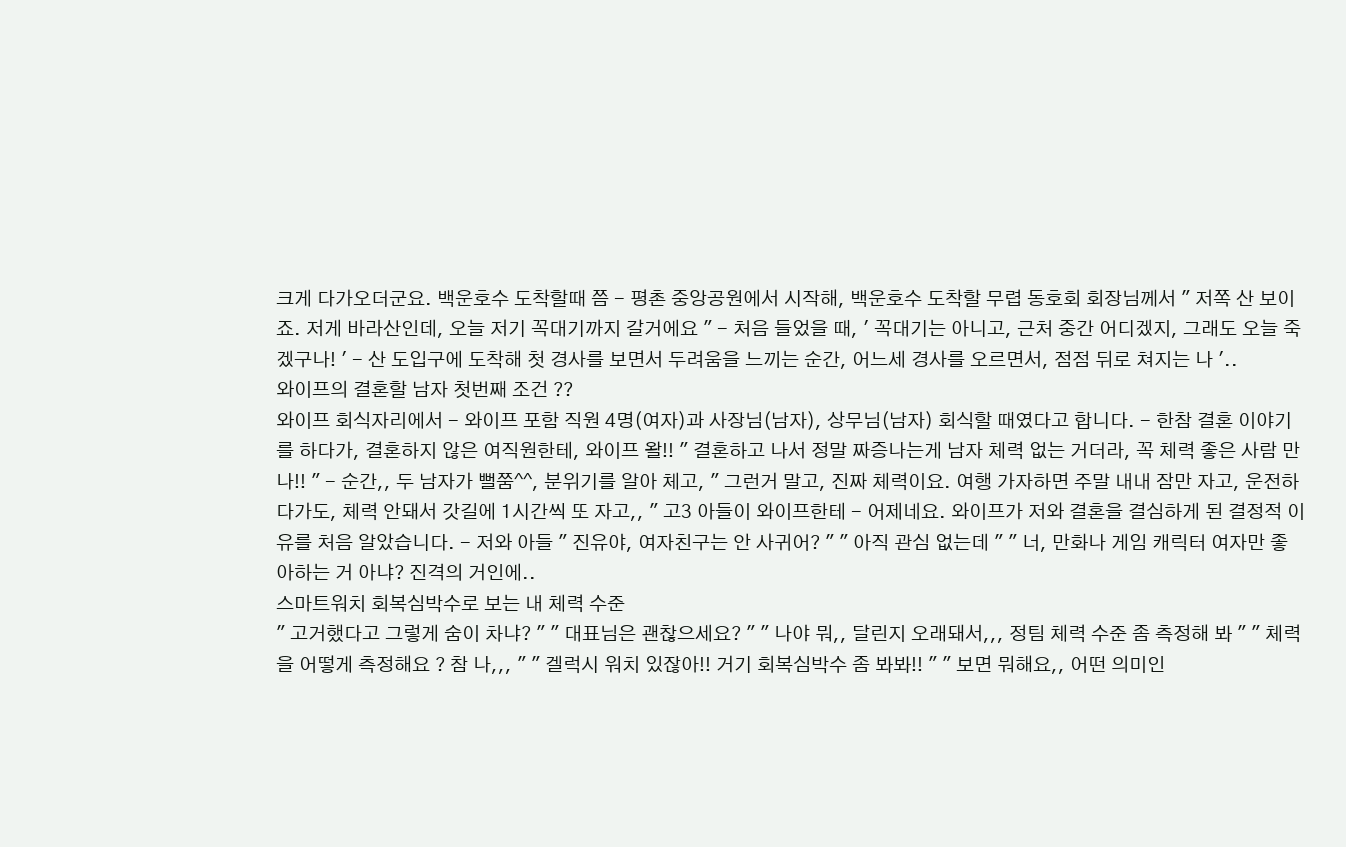크게 다가오더군요. 백운호수 도착할때 쯤 - 평촌 중앙공원에서 시작해, 백운호수 도착할 무렵 동호회 회장님께서 " 저쪽 산 보이죠. 저게 바라산인데, 오늘 저기 꼭대기까지 갈거에요 " - 처음 들었을 때, ' 꼭대기는 아니고, 근처 중간 어디겠지, 그래도 오늘 죽겠구나! ' - 산 도입구에 도착해 첫 경사를 보면서 두려움을 느끼는 순간, 어느세 경사를 오르면서, 점점 뒤로 쳐지는 나 '..
와이프의 결혼할 남자 첫번째 조건 ??
와이프 회식자리에서 - 와이프 포함 직원 4명(여자)과 사장님(남자), 상무님(남자) 회식할 때였다고 합니다. - 한참 결혼 이야기를 하다가, 결혼하지 않은 여직원한테, 와이프 왈!! " 결혼하고 나서 정말 짜증나는게 남자 체력 없는 거더라, 꼭 체력 좋은 사람 만나!! " - 순간,, 두 남자가 뻘쭘^^, 분위기를 알아 체고, " 그런거 말고, 진짜 체력이요. 여행 가자하면 주말 내내 잠만 자고, 운전하다가도, 체력 안돼서 갓길에 1시간씩 또 자고,, " 고3 아들이 와이프한테 - 어제네요. 와이프가 저와 결혼을 결심하게 된 결정적 이유를 처음 알았습니다. - 저와 아들 " 진유야, 여자친구는 안 사귀어? " " 아직 관심 없는데 " " 너, 만화나 게임 캐릭터 여자만 좋아하는 거 아냐? 진격의 거인에..
스마트워치 회복심박수로 보는 내 체력 수준
" 고거했다고 그렇게 숨이 차냐? " " 대표님은 괜찮으세요? " " 나야 뭐,, 달린지 오래돼서,,, 정팀 체력 수준 좀 측정해 봐 " " 체력을 어떻게 측정해요 ? 참 나,,, " " 겔럭시 워치 있잖아!! 거기 회복심박수 좀 봐봐!! " " 보면 뭐해요,, 어떤 의미인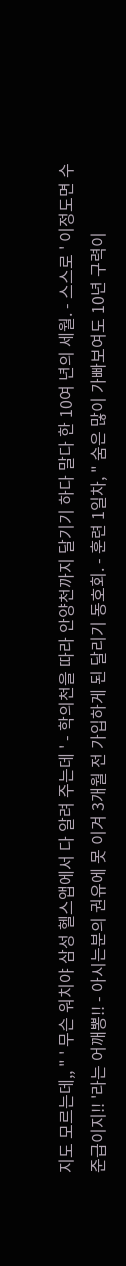지도 모르는데,, " ' 무슨 워치야 삼성 헬스앱에서 다 알려 주는데 ' - 학의천을 따라 안양천까지 달기기 하다 말다 한 10여 년의 세월. - 스스로 ' 이정도면 수준급이지!! '라는 어깨뽕!! - 아시는분의 권유에 못 이겨 3개월 전 가입하게 된 달리기 동호회. - 훈련 1일차, " 숨은 많이 가빠보여도 10년 구력이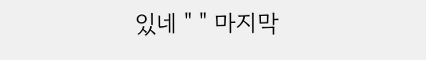있네 " " 마지막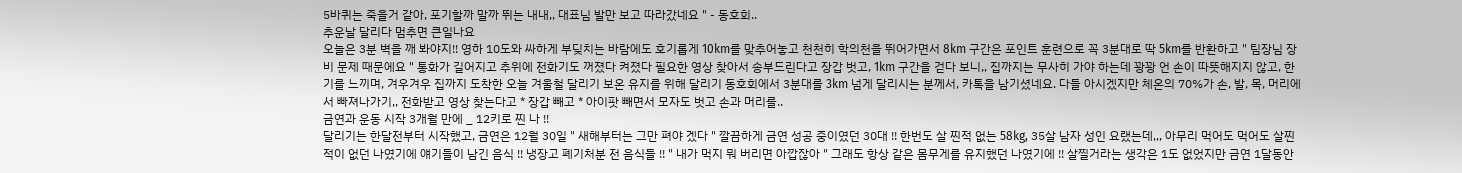5바퀴는 죽을거 같아, 포기할까 말까 뛰는 내내,, 대표님 발만 보고 따라갔네요 " - 동호회..
추운날 달리다 멈추면 큰일나요
오늘은 3분 벽을 깨 봐야지!! 영하 10도와 싸하게 부딪치는 바람에도 호기롭게 10km를 맞추어놓고 천천히 학의천을 뛰어가면서 8km 구간은 포인트 훈련으로 꼭 3분대로 딱 5km를 반환하고 " 팀장님 장비 문제 때문에요 " 통화가 길어지고 추위에 전화기도 꺼졌다 켜졌다 필요한 영상 찾아서 송부드린다고 장갑 벗고, 1km 구간을 걷다 보니,, 집까지는 무사히 가야 하는데 꽝꽝 언 손이 따뜻해지지 않고, 한기를 느끼며, 겨우겨우 집까지 도착한 오늘 겨울철 달리기 보온 유지를 위해 달리기 동호회에서 3분대를 3km 넘게 달리시는 분께서, 카톡을 남기셨네요. 다들 아시겠지만 체온의 70%가 손, 발, 목, 머리에서 빠져나가기,, 전화받고 영상 찾는다고 * 장갑 빼고 * 아이팟 빼면서 모자도 벗고 손과 머리를..
금연과 운동 시작 3개월 만에 _ 12키로 찐 나 !!
달리기는 한달전부터 시작했고, 금연은 12월 30일 " 새해부터는 그만 펴야 겠다 " 깔끔하게 금연 성공 중이였던 30대 !! 한번도 살 찐적 없는 58kg, 35살 남자 성인 요랬는데,,, 아무리 먹어도 먹어도 살찐적이 없던 나였기에 얘기들이 남긴 음식 !! 냉장고 폐기처분 전 음식들 !! " 내가 먹지 뭐 버리면 아깝잖아 " 그래도 항상 같은 몸무게를 유지했던 나였기에 !! 살찔거라는 생각은 1도 없었지만 금연 1달동안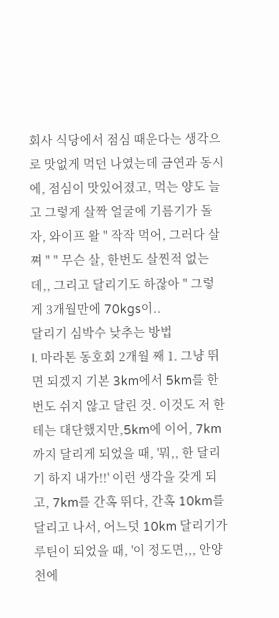회사 식당에서 점심 때운다는 생각으로 맛없게 먹던 나였는데 금연과 동시에, 점심이 맛있어졌고, 먹는 양도 늘고 그렇게 살짝 얼굴에 기름기가 돌자, 와이프 왈 " 작작 먹어, 그러다 살쪄 " " 무슨 살, 한번도 살찐적 없는데,, 그리고 달리기도 하잖아 " 그렇게 3개월만에 70kgs이..
달리기 심박수 낮추는 방법
I. 마라톤 동호회 2개월 째 1. 그냥 뛰면 되겠지 기본 3km에서 5km를 한번도 쉬지 않고 달린 것. 이것도 저 한테는 대단했지만,5km에 이어, 7km까지 달리게 되었을 때, '뭐,, 한 달리기 하지 내가!!' 이런 생각을 갖게 되고, 7km를 간혹 뛰다, 간혹 10km를 달리고 나서, 어느덧 10km 달리기가 루틴이 되었을 때, '이 정도면,,, 안양천에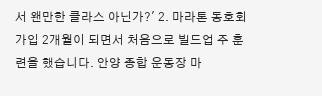서 왠만한 클라스 아닌가?' 2. 마라톤 동호회 가입 2개월이 되면서 처음으로 빌드업 주 훈련을 했습니다. 안양 종합 운동장 마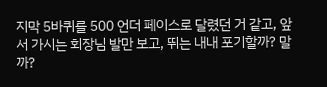지막 5바퀴를 500 언더 페이스로 달렸던 거 같고, 앞서 가시는 회장님 발만 보고, 뛰는 내내 포기할까? 말까?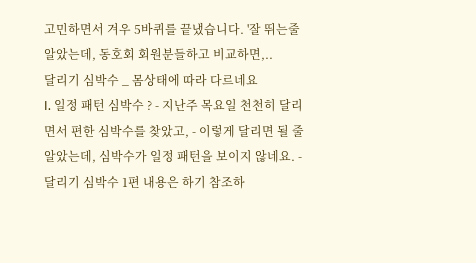고민하면서 겨우 5바퀴를 끝냈습니다. '잘 뛰는줄 알았는데, 동호회 회원분들하고 비교하면,..
달리기 심박수 _ 몸상태에 따라 다르네요
I. 일정 패턴 심박수 ? - 지난주 목요일 천천히 달리면서 편한 심박수를 찾았고, - 이렇게 달리면 될 줄 알았는데, 심박수가 일정 패턴을 보이지 않네요. - 달리기 심박수 1편 내용은 하기 참조하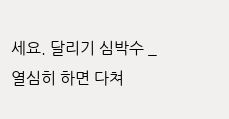세요. 달리기 심박수 _ 열심히 하면 다쳐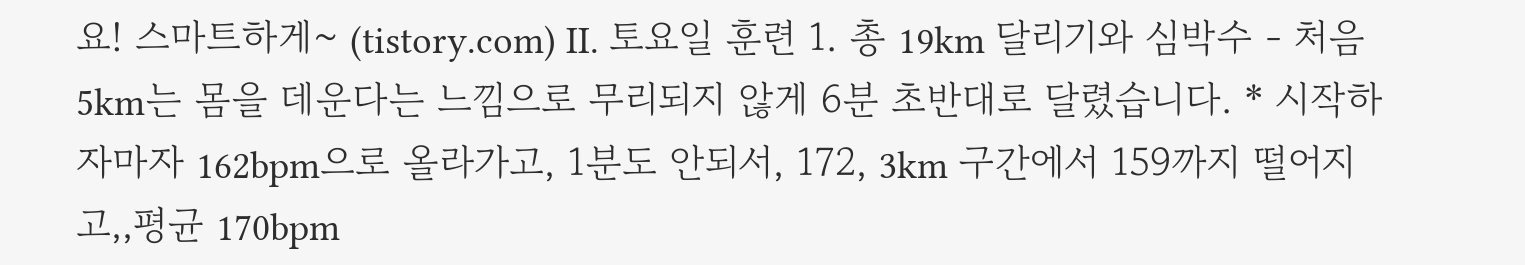요! 스마트하게~ (tistory.com) II. 토요일 훈련 1. 총 19km 달리기와 심박수 - 처음 5km는 몸을 데운다는 느낌으로 무리되지 않게 6분 초반대로 달렸습니다. * 시작하자마자 162bpm으로 올라가고, 1분도 안되서, 172, 3km 구간에서 159까지 떨어지고,,평균 170bpm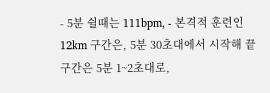- 5분 쉴때는 111bpm, - 본격적 훈련인12km 구간은, 5분 30초대에서 시작해 끝 구간은 5분 1~2초대로,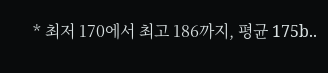* 최저 170에서 최고 186까지, 평균 175b..